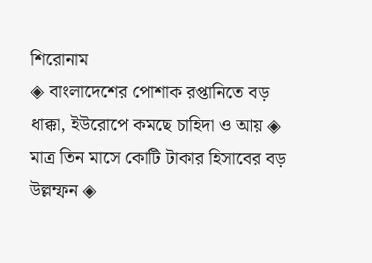শিরোনাম
◈ বাংলাদেশের পোশাক রপ্তানিতে বড় ধাক্কা, ইউরোপে কমছে চাহিদা ও আয় ◈ মাত্র তিন মাসে কোটি টাকার হিসাবের বড় উল্লম্ফন ◈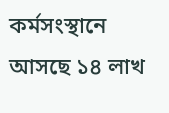কর্মসংস্থানে আসছে ১৪ লাখ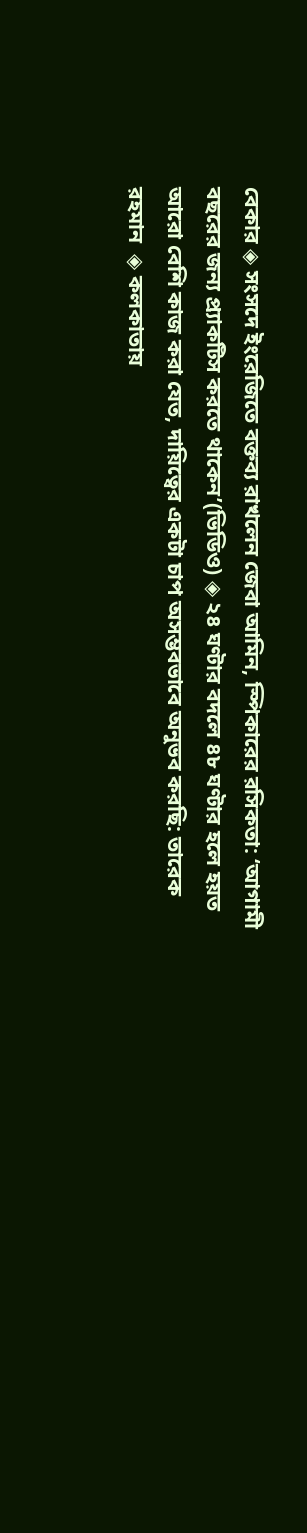বেকার ◈ সংসদে ইংরেজিতে বক্তব্য রাখলেন জেবা আমিন, স্পিকারের রসিকতা: ‘আগামী বছরের জন্য প্র্যাকটিস করতে থাকেন’(ভিডিও) ◈ ২৪ ঘণ্টার বদলে ৪৮ ঘণ্টার হলে হয়ত আরো বেশি কাজ করা যেত, দায়িত্বের একটা চাপ অসম্ভবভাবে অনুভব করছি: তারেক রহমান  ◈ কলকাতায়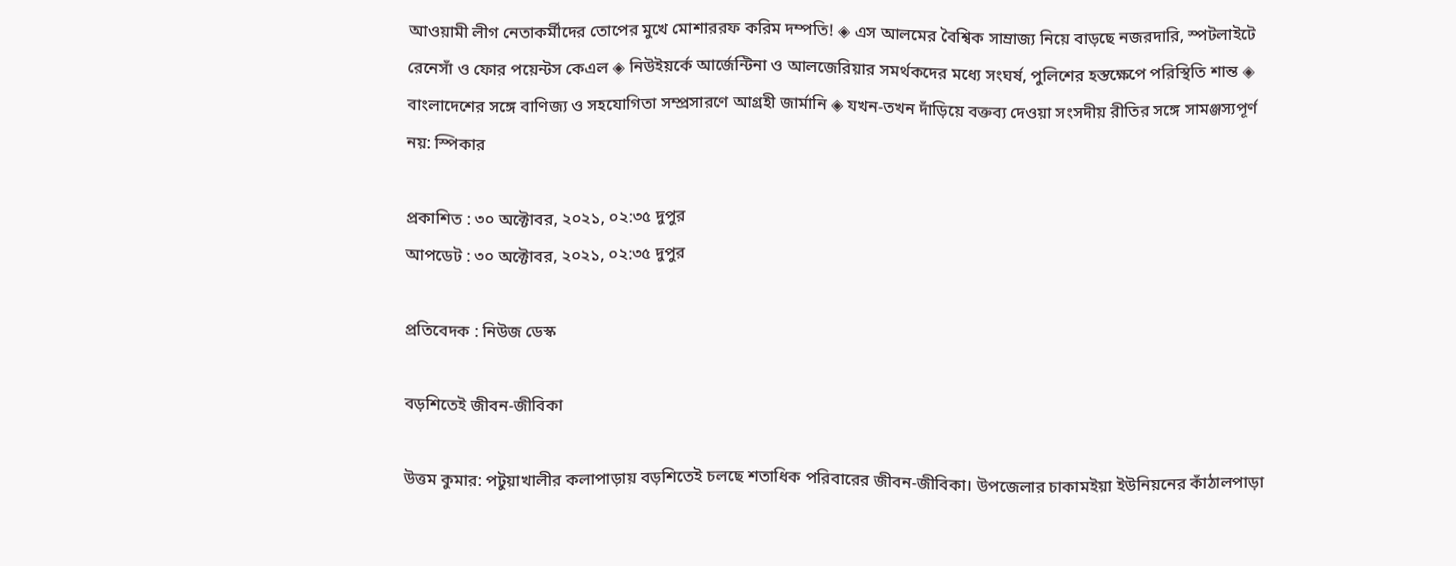আওয়ামী লীগ নেতাকর্মীদের তোপের মুখে মোশাররফ করিম দম্পতি! ◈ এস আলমের বৈশ্বিক সাম্রাজ্য নিয়ে বাড়ছে নজরদারি, স্পটলাইটে রেনেসাঁ ও ফোর পয়েন্টস কেএল ◈ নিউইয়‌র্কে আর্জেন্টিনা ও আলজেরিয়ার সমর্থকদের মধ্যে সংঘর্ষ, পুলি‌শের হস্ত‌ক্ষে‌পে প‌রি‌স্থি‌তি শান্ত ◈ বাংলাদেশের সঙ্গে বাণিজ্য ও সহযোগিতা সম্প্রসারণে আগ্রহী জার্মানি ◈ যখন-তখন দাঁড়িয়ে বক্তব্য দেওয়া সংসদীয় রীতির সঙ্গে সামঞ্জস্যপূর্ণ নয়: স্পিকার

প্রকাশিত : ৩০ অক্টোবর, ২০২১, ০২:৩৫ দুপুর
আপডেট : ৩০ অক্টোবর, ২০২১, ০২:৩৫ দুপুর

প্রতিবেদক : নিউজ ডেস্ক

বড়শিতেই জীবন-জীবিকা

উত্তম কুমার: পটুয়াখালীর কলাপাড়ায় বড়শিতেই চলছে শতাধিক পরিবারের জীবন-জীবিকা। উপজেলার চাকামইয়া ইউনিয়নের কাঁঠালপাড়া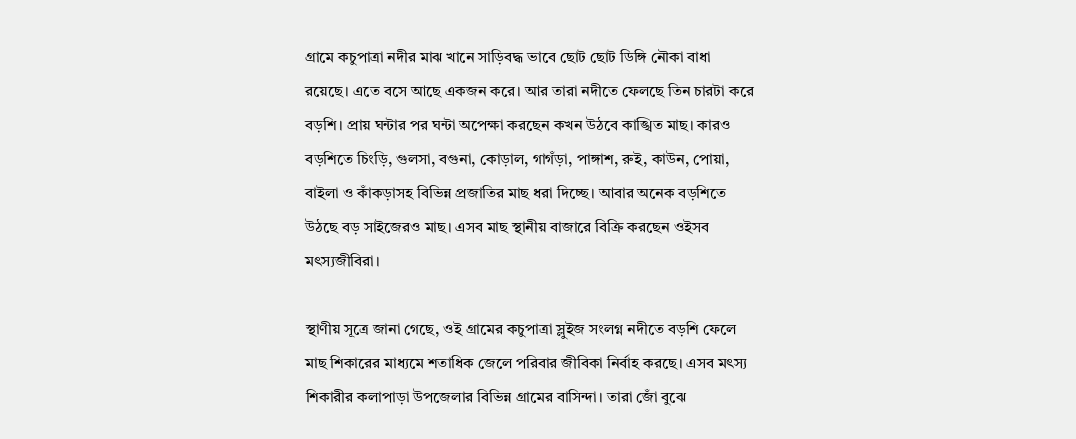গ্রামে কচুপাত্রা নদীর মাঝ খানে সাড়িবদ্ধ ভাবে ছোট ছোট ডিঙ্গি নৌকা বাধা রয়েছে। এতে বসে আছে একজন করে। আর তারা নদীতে ফেলছে তিন চারটা করে বড়শি। প্রায় ঘন্টার পর ঘন্টা অপেক্ষা করছেন কখন উঠবে কাঙ্খিত মাছ। কারও বড়শিতে চিংড়ি, গুলসা, বগুনা, কোড়াল, গাগঁড়া, পাঙ্গাশ, রুই, কাউন, পোয়া, বাইলা ও কাঁকড়াসহ বিভিন্ন প্রজাতির মাছ ধরা দিচ্ছে। আবার অনেক বড়শিতে উঠছে বড় সাইজেরও মাছ। এসব মাছ স্থানীয় বাজারে বিক্রি করছেন ওইসব মৎস্যজীবিরা।

স্থাণীয় সূত্রে জানা গেছে, ওই গ্রামের কচুপাত্রা স্লুইজ সংলগ্ন নদীতে বড়শি ফেলে মাছ শিকারের মাধ্যমে শতাধিক জেলে পরিবার জীবিকা নির্বাহ করছে। এসব মৎস্য শিকারীর কলাপাড়া উপজেলার বিভিন্ন গ্রামের বাসিন্দা। তারা জোঁ বুঝে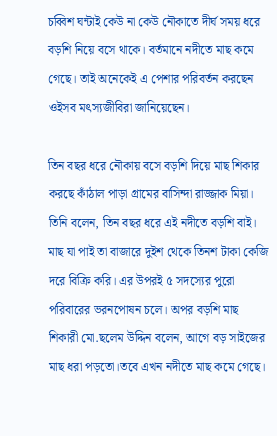চব্বিশ ঘন্টাই কেউ না কেউ নৌকাতে দীর্ঘ সময় ধরে বড়শি নিয়ে বসে থাকে। বর্তমানে নদীতে মাছ কমে গেছে। তাই অনেকেই এ পেশার পরিবর্তন করছেন ওইসব মৎস্যজীবিরা জানিয়েছেন।

তিন বছর ধরে নৌকায় বসে বড়শি দিয়ে মাছ শিকার করছে কাঁঠাল পাড়া গ্রামের বাসিন্দা রাজ্জাক মিয়া। তিনি বলেন, তিন বছর ধরে এই নদীতে বড়শি বাই। মাছ যা পাই তা বাজারে দুইশ থেকে তিনশ টাকা কেজি দরে বিক্রি করি। এর উপরই ৫ সদস্যের পুরো পরিবারের ভরনপোষন চলে। অপর বড়শি মাছ শিকারী মো.ছলেম উদ্দিন বলেন, আগে বড় সাইজের মাছ ধরা পড়তো।তবে এখন নদীতে মাছ কমে গেছে।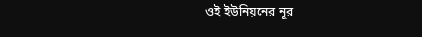ওই ইউনিয়নের নূর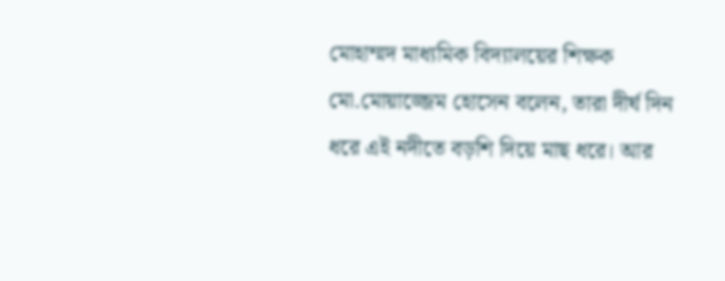মোহাম্মদ মাধ্যমিক বিদ্যালয়ের শিক্ষক মো.মোয়াজ্জেম হোসেন বলেন, তারা দীর্ঘ দিন ধরে এই নদীতে বড়শি দিয়ে মাছ ধরে। আর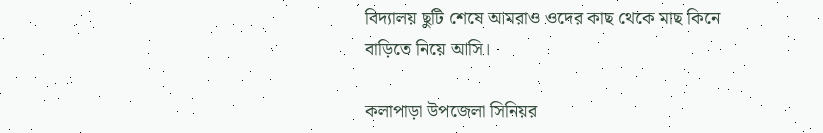বিদ্যালয় ছুটি শেষে আমরাও ওদের কাছ থেকে মাছ কিনে বাড়িতে নিয়ে আসি।

কলাপাড়া উপজেলা সিনিয়র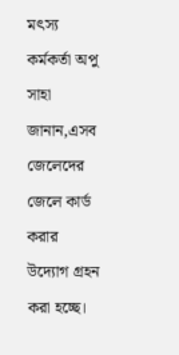মৎস্য কর্মকর্তা অপু সাহা জানান,এসব জেলেদের জেলে কার্ড করার উদ্যোগ গ্রহন করা হচ্ছে।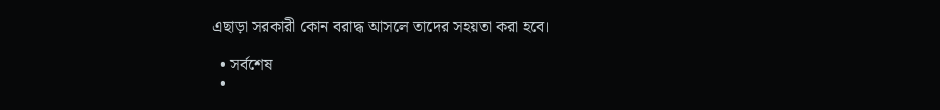এছাড়া সরকারী কোন বরাদ্ধ আসলে তাদের সহয়তা করা হবে।

  • সর্বশেষ
  •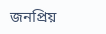জনপ্রিয়